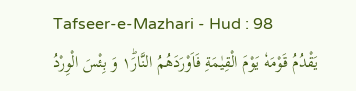Tafseer-e-Mazhari - Hud : 98
یَقْدُمُ قَوْمَهٗ یَوْمَ الْقِیٰمَةِ فَاَوْرَدَهُمُ النَّارَ١ؕ وَ بِئْسَ الْوِرْدُ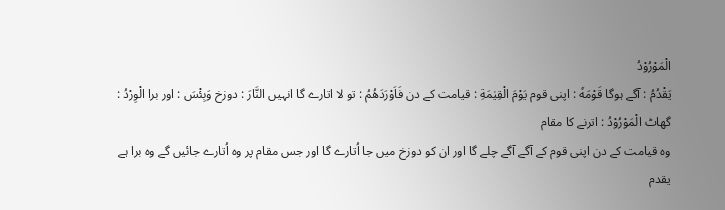الْمَوْرُوْدُ
يَقْدُمُ : آگے ہوگا قَوْمَهٗ : اپنی قوم يَوْمَ الْقِيٰمَةِ : قیامت کے دن فَاَوْرَدَهُمُ : تو لا اتارے گا انہیں النَّارَ : دوزخ وَبِئْسَ : اور برا الْوِرْدُ : گھاٹ الْمَوْرُوْدُ : اترنے کا مقام
وہ قیامت کے دن اپنی قوم کے آگے آگے چلے گا اور ان کو دوزخ میں جا اُتارے گا اور جس مقام پر وہ اُتارے جائیں گے وہ برا ہے
یقدم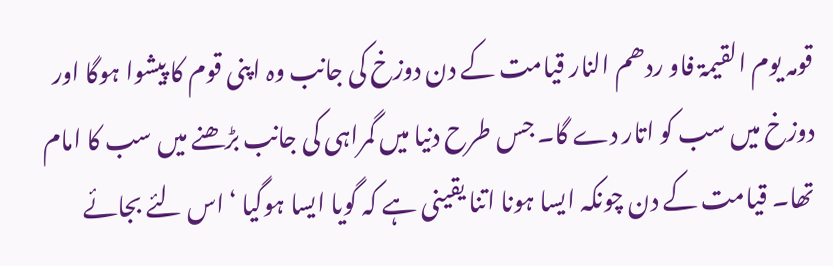قومہ یوم القیمۃ فاو ردھم النار قیامت کے دن دوزخ کی جانب وہ اپنی قوم کا پیشوا ہوگا اور دوزخ میں سب کو اتار دے گا۔ جس طرح دنیا میں گمراہی کی جانب بڑھنے میں سب کا امام تھا۔ قیامت کے دن چونکہ ایسا ہونا اتنا یقینی ہے کہ گویا ایسا ہوگیا ‘ اس لئے بجائے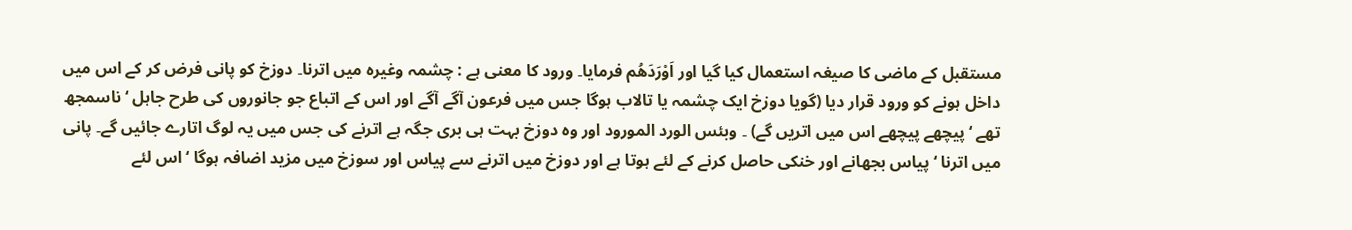مستقبل کے ماضی کا صیغہ استعمال کیا گیا اور اَوْرَدَھُم فرمایا۔ ورود کا معنی ہے : چشمہ وغیرہ میں اترنا۔ دوزخ کو پانی فرض کر کے اس میں داخل ہونے کو ورود قرار دیا (گویا دوزخ ایک چشمہ یا تالاب ہوگا جس میں فرعون آگے آگے اور اس کے اتباع جو جانوروں کی طرح جاہل ‘ ناسمجھ تھے ‘ پیچھے پیچھے اس میں اتریں گے) ۔ وبئس الورد المورود اور وہ دوزخ بہت ہی بری جگہ ہے اترنے کی جس میں یہ لوگ اتارے جائیں گے۔ پانی میں اترنا ‘ پیاس بجھانے اور خنکی حاصل کرنے کے لئے ہوتا ہے اور دوزخ میں اترنے سے پیاس اور سوزخ میں مزید اضافہ ہوگا ‘ اس لئے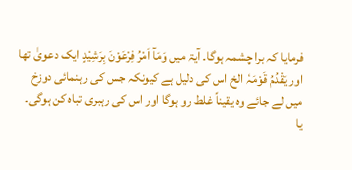فرمایا کہ برا چشمہ ہوگا۔ آیۃ میں وَمَآ اَمْرُ فِرْعَوْنَ بِرَشِیْدٍ ایک دعویٰ تھا اور یَقْدُمُ قَوْمَہٗ الخ اس کی دلیل ہے کیونکہ جس کی رہنمائی دوزخ میں لے جائے وہ یقیناً غلط رو ہوگا اور اس کی رہبری تباہ کن ہوگی۔ یا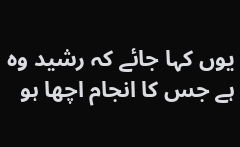یوں کہا جائے کہ رشید وہ ہے جس کا انجام اچھا ہو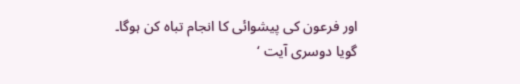اور فرعون کی پیشوائی کا انجام تباہ کن ہوگا۔ گویا دوسری آیت ‘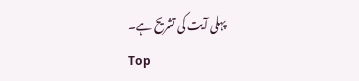پہلی آیت کی تشریح ہے۔
Top